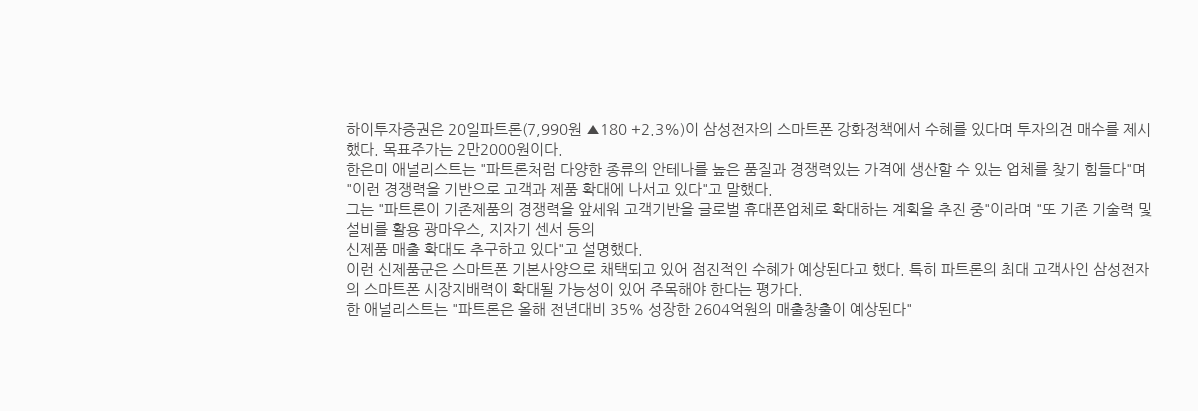하이투자증권은 20일파트론(7,990원 ▲180 +2.3%)이 삼성전자의 스마트폰 강화정책에서 수혜를 있다며 투자의견 매수를 제시했다. 목표주가는 2만2000원이다.
한은미 애널리스트는 "파트론처럼 다양한 종류의 안테나를 높은 품질과 경쟁력있는 가격에 생산할 수 있는 업체를 찾기 힘들다"며 "이런 경쟁력을 기반으로 고객과 제품 확대에 나서고 있다"고 말했다.
그는 "파트론이 기존제품의 경쟁력을 앞세워 고객기반을 글로벌 휴대폰업체로 확대하는 계획을 추진 중"이라며 "또 기존 기술력 및 설비를 활용 광마우스, 지자기 센서 등의
신제품 매출 확대도 추구하고 있다"고 설명했다.
이런 신제품군은 스마트폰 기본사양으로 채택되고 있어 점진적인 수혜가 예상된다고 했다. 특히 파트론의 최대 고객사인 삼성전자의 스마트폰 시장지배력이 확대될 가능성이 있어 주목해야 한다는 평가다.
한 애널리스트는 "파트론은 올해 전년대비 35% 성장한 2604억원의 매출창출이 예상된다"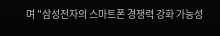며 "삼성전자의 스마트폰 경쟁력 강화 가능성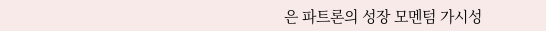은 파트론의 성장 모멘텀 가시성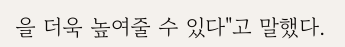을 더욱 높여줄 수 있다"고 말했다.